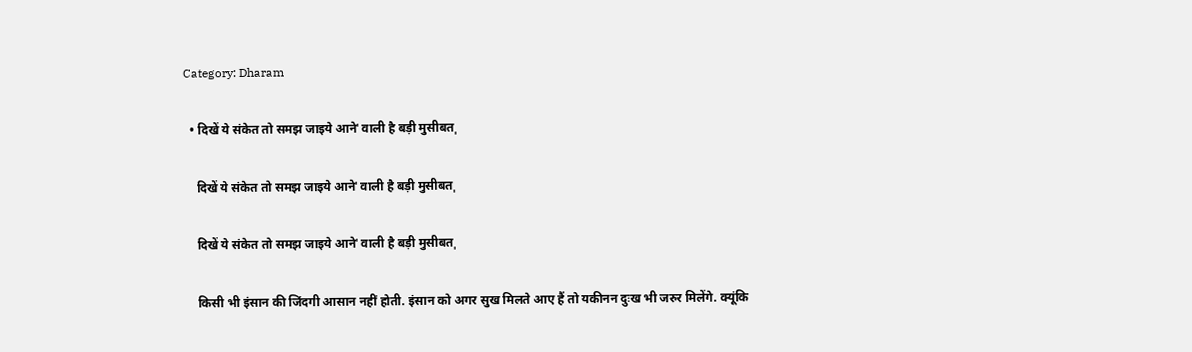Category: Dharam

  • दिखें ये संकेत तो समझ जाइये आनेˈ वाली है बड़ी मुसीबतˌ

    दिखें ये संकेत तो समझ जाइये आनेˈ वाली है बड़ी मुसीबतˌ

    दिखें ये संकेत तो समझ जाइये आनेˈ वाली है बड़ी मुसीबतˌ

    किसी भी इंसान की जिंदगी आसान नहीं होती. इंसान को अगर सुख मिलते आए हैं तो यकीनन दुःख भी जरुर मिलेंगे. क्यूंकि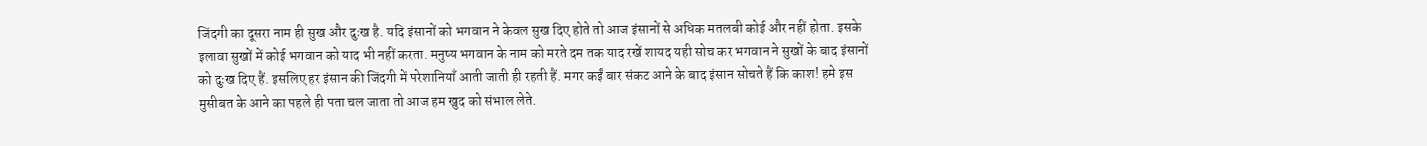जिंदगी का दूसरा नाम ही सुख और दुःख है. यदि इंसानों को भगवान ने केवल सुख दिए होते तो आज इंसानों से अधिक मतलबी कोई और नहीं होता. इसके इलावा सुखों में कोई भगवान को याद भी नहीं करता. मनुष्य भगवान के नाम को मरते दम तक याद रखें शायद यही सोच कर भगवान ने सुखों के बाद इंसानों को दुःख दिए हैं. इसलिए हर इंसान की जिंदगी में परेशानियाँ आती जाती ही रहती हैं. मगर कईं बार संकट आने के बाद इंसान सोचते हैं कि काश! हमे इस मुसीबत के आने का पहले ही पता चल जाता तो आज हम खुद को संभाल लेते.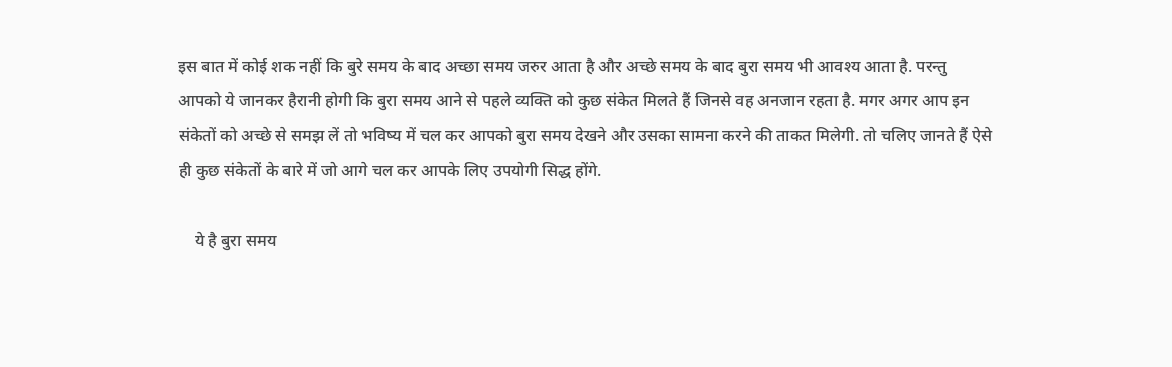इस बात में कोई शक नहीं कि बुरे समय के बाद अच्छा समय जरुर आता है और अच्छे समय के बाद बुरा समय भी आवश्य आता है. परन्तु आपको ये जानकर हैरानी होगी कि बुरा समय आने से पहले व्यक्ति को कुछ संकेत मिलते हैं जिनसे वह अनजान रहता है. मगर अगर आप इन संकेतों को अच्छे से समझ लें तो भविष्य में चल कर आपको बुरा समय देखने और उसका सामना करने की ताकत मिलेगी. तो चलिए जानते हैं ऐसे ही कुछ संकेतों के बारे में जो आगे चल कर आपके लिए उपयोगी सिद्ध होंगे.

    ये है बुरा समय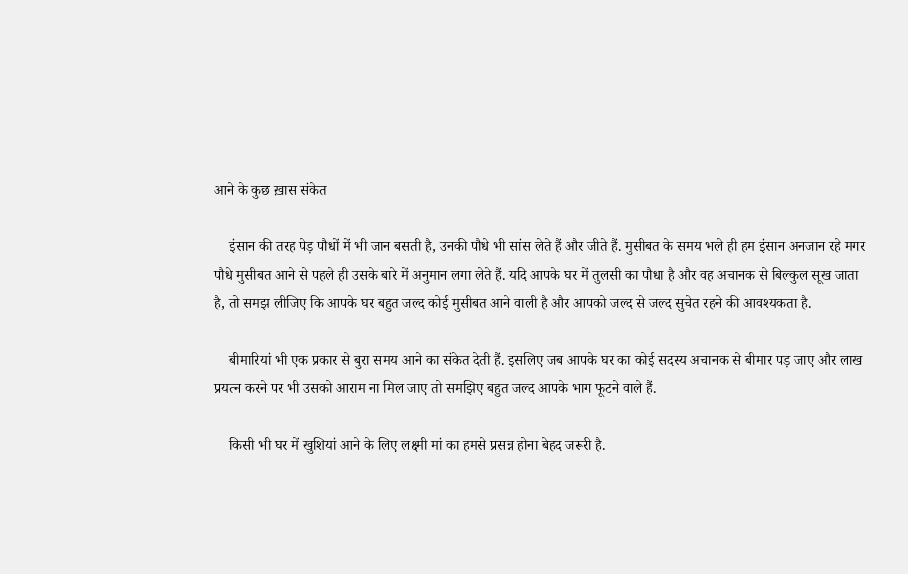आने के कुछ ख़ास संकेत

    इंसान की तरह पेड़ पौधों में भी जान बसती है, उनकी पौधे भी सांस लेते हैं और जीते हैं. मुसीबत के समय भले ही हम इंसान अनजान रहे मगर पौधे मुसीबत आने से पहले ही उसके बारे में अनुमान लगा लेते हैं. यदि आपके घर में तुलसी का पौधा है और वह अचानक से बिल्कुल सूख जाता है, तो समझ लीजिए कि आपके घर बहुत जल्द कोई मुसीबत आने वाली है और आपको जल्द से जल्द सुचेत रहने की आवश्यकता है.

    बीमारियां भी एक प्रकार से बुरा समय आने का संकेत देती हैं. इसलिए जब आपके घर का कोई सदस्य अचानक से बीमार पड़ जाए और लाख प्रयत्न करने पर भी उसको आराम ना मिल जाए तो समझिए बहुत जल्द आपके भाग फूटने वाले हैं.

    किसी भी घर में खुशियां आने के लिए लक्ष्मी मां का हमसे प्रसन्न होना बेहद जरूरी है.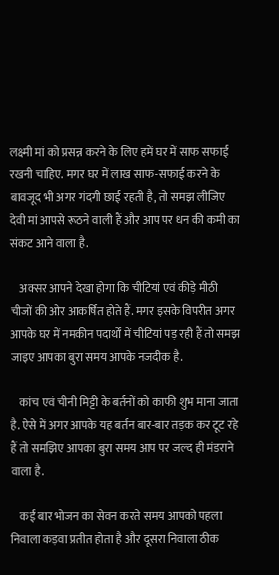लक्ष्मी मां को प्रसन्न करने के लिए हमें घर में साफ सफाई रखनी चाहिए. मगर घर में लाख साफ-सफाई करने के बावजूद भी अगर गंदगी छाई रहती है, तो समझ लीजिए देवी मां आपसे रूठने वाली हैं और आप पर धन की कमी का संकट आने वाला है.

    अक्सर आपने देखा होगा कि चीटियां एवं कीड़े मीठी चीजों की ओर आकर्षित होते हैं. मगर इसके विपरीत अगर आपके घर में नमकीन पदार्थों में चीटियां पड़ रही हैं तो समझ जाइए आपका बुरा समय आपके नजदीक है.

    कांच एवं चीनी मिट्टी के बर्तनों को काफी शुभ माना जाता है. ऐसे में अगर आपके यह बर्तन बार-बार तड़क कर टूट रहे हैं तो समझिए आपका बुरा समय आप पर जल्द ही मंडराने वाला है.

    कईं बार भोजन का सेवन करते समय आपको पहला निवाला कड़वा प्रतीत होता है और दूसरा निवाला ठीक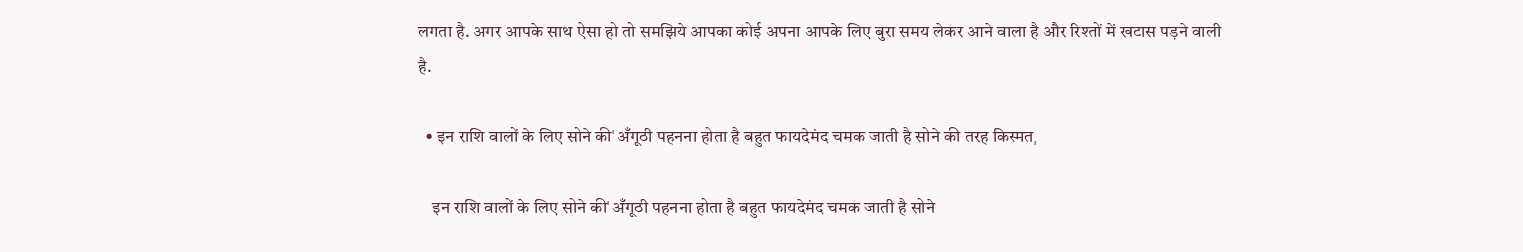लगता है. अगर आपके साथ ऐसा हो तो समझिये आपका कोई अपना आपके लिए बुरा समय लेकर आने वाला है और रिश्तों में खटास पड़ने वाली है.

  • इन राशि वालों के लिए सोने कीˈ अँगूठी पहनना होता है बहुत फायदेमंद चमक जाती है सोने की तरह किस्मतˌ

    इन राशि वालों के लिए सोने कीˈ अँगूठी पहनना होता है बहुत फायदेमंद चमक जाती है सोने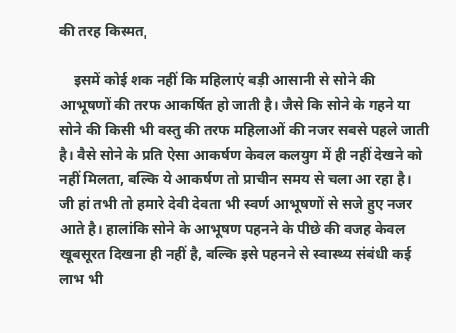की तरह किस्मतˌ

    इसमें कोई शक नहीं कि महिलाएं बड़ी आसानी से सोने की आभूषणों की तरफ आकर्षित हो जाती है। जैसे कि सोने के गहने या सोने की किसी भी वस्तु की तरफ महिलाओं की नजर सबसे पहले जाती है। वैसे सोने के प्रति ऐसा आकर्षण केवल कलयुग में ही नहीं देखने को नहीं मिलता, बल्कि ये आकर्षण तो प्राचीन समय से चला आ रहा है। जी हां तभी तो हमारे देवी देवता भी स्वर्ण आभूषणों से सजे हुए नजर आते है। हालांकि सोने के आभूषण पहनने के पीछे की वजह केवल खूबसूरत दिखना ही नहीं है, बल्कि इसे पहनने से स्वास्थ्य संबंधी कई लाभ भी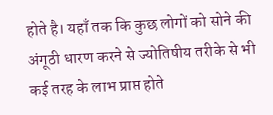होते है। यहाँ तक कि कुछ लोगों को सोने की अंगूठी धारण करने से ज्योतिषीय तरीके से भी कई तरह के लाभ प्राप्त होते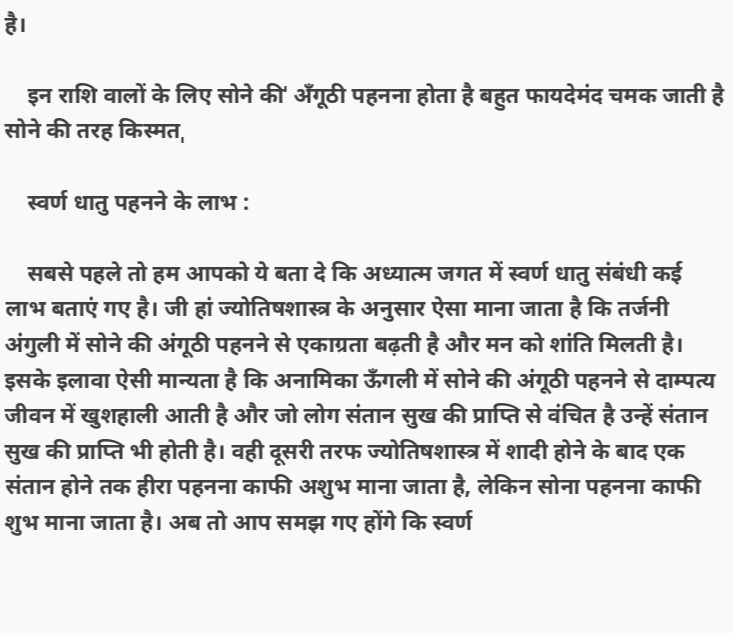है।

    इन राशि वालों के लिए सोने कीˈ अँगूठी पहनना होता है बहुत फायदेमंद चमक जाती है सोने की तरह किस्मतˌ

    स्वर्ण धातु पहनने के लाभ :

    सबसे पहले तो हम आपको ये बता दे कि अध्यात्म जगत में स्वर्ण धातु संबंधी कई लाभ बताएं गए है। जी हां ज्योतिषशास्त्र के अनुसार ऐसा माना जाता है कि तर्जनी अंगुली में सोने की अंगूठी पहनने से एकाग्रता बढ़ती है और मन को शांति मिलती है। इसके इलावा ऐसी मान्यता है कि अनामिका ऊँगली में सोने की अंगूठी पहनने से दाम्पत्य जीवन में खुशहाली आती है और जो लोग संतान सुख की प्राप्ति से वंचित है उन्हें संतान सुख की प्राप्ति भी होती है। वही दूसरी तरफ ज्योतिषशास्त्र में शादी होने के बाद एक संतान होने तक हीरा पहनना काफी अशुभ माना जाता है, लेकिन सोना पहनना काफी शुभ माना जाता है। अब तो आप समझ गए होंगे कि स्वर्ण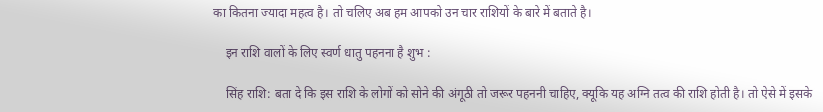का कितना ज्यादा महत्व है। तो चलिए अब हम आपको उन चार राशियों के बारे में बताते है।

    इन राशि वालों के लिए स्वर्ण धातु पहनना है शुभ :

    सिंह राशि: बता दे कि इस राशि के लोगों को सोने की अंगूठी तो जरूर पहननी चाहिए, क्यूकि यह अग्नि तत्व की राशि होती है। तो ऐसे में इसके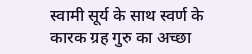स्वामी सूर्य के साथ स्वर्ण के कारक ग्रह गुरु का अच्छा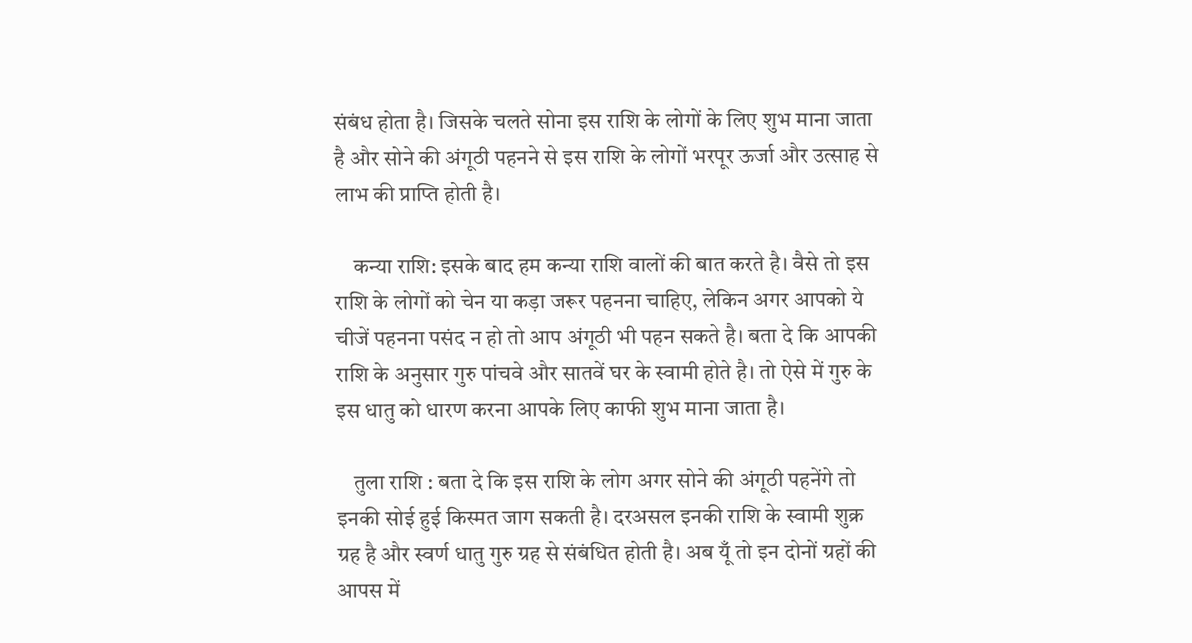संबंध होता है। जिसके चलते सोना इस राशि के लोगों के लिए शुभ माना जाता है और सोने की अंगूठी पहनने से इस राशि के लोगों भरपूर ऊर्जा और उत्साह से लाभ की प्राप्ति होती है।

    कन्या राशि: इसके बाद हम कन्या राशि वालों की बात करते है। वैसे तो इस राशि के लोगों को चेन या कड़ा जरूर पहनना चाहिए, लेकिन अगर आपको ये चीजें पहनना पसंद न हो तो आप अंगूठी भी पहन सकते है। बता दे कि आपकी राशि के अनुसार गुरु पांचवे और सातवें घर के स्वामी होते है। तो ऐसे में गुरु के इस धातु को धारण करना आपके लिए काफी शुभ माना जाता है।

    तुला राशि : बता दे कि इस राशि के लोग अगर सोने की अंगूठी पहनेंगे तो इनकी सोई हुई किस्मत जाग सकती है। दरअसल इनकी राशि के स्वामी शुक्र ग्रह है और स्वर्ण धातु गुरु ग्रह से संबंधित होती है। अब यूँ तो इन दोनों ग्रहों की आपस में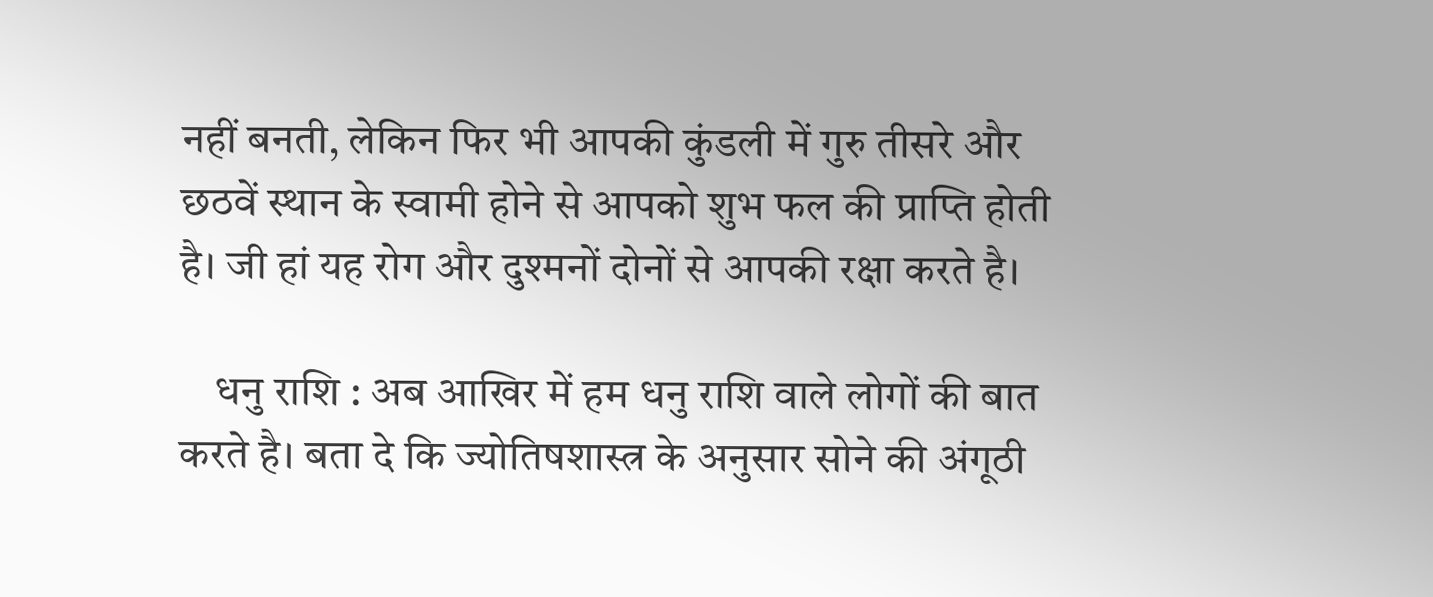नहीं बनती, लेकिन फिर भी आपकी कुंडली में गुरु तीसरे और छठवें स्थान के स्वामी होने से आपको शुभ फल की प्राप्ति होती है। जी हां यह रोग और दुश्मनों दोनों से आपकी रक्षा करते है।

    धनु राशि : अब आखिर में हम धनु राशि वाले लोगों की बात करते है। बता दे कि ज्योतिषशास्त्र के अनुसार सोने की अंगूठी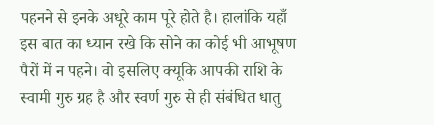पहनने से इनके अधूरे काम पूरे होते है। हालांकि यहाँ इस बात का ध्यान रखे कि सोने का कोई भी आभूषण पैरों में न पहने। वो इसलिए क्यूकि आपकी राशि के स्वामी गुरु ग्रह है और स्वर्ण गुरु से ही संबंधित धातु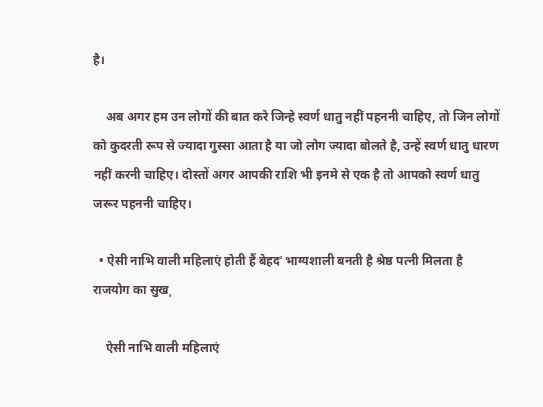है।

    अब अगर हम उन लोगों की बात करे जिन्हे स्वर्ण धातु नहीं पहननी चाहिए, तो जिन लोगों को कुदरती रूप से ज्यादा गुस्सा आता है या जो लोग ज्यादा बोलते है, उन्हें स्वर्ण धातु धारण नहीं करनी चाहिए। दोस्तों अगर आपकी राशि भी इनमे से एक है तो आपको स्वर्ण धातु जरूर पहननी चाहिए।

  • ऐसी नाभि वाली महिलाएं होती हैं बेहदˈ भाग्यशाली बनती है श्रेष्ठ पत्नी मिलता है राजयोग का सुखˌ

    ऐसी नाभि वाली महिलाएं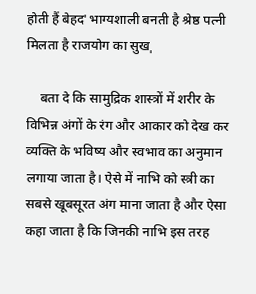होती हैं बेहदˈ भाग्यशाली बनती है श्रेष्ठ पत्नी मिलता है राजयोग का सुखˌ

    बता दे कि सामुद्रिक शास्त्रों में शरीर के विभिन्न अंगों के रंग और आकार को देख कर व्यक्ति के भविष्य और स्वभाव का अनुमान लगाया जाता है। ऐसे में नाभि को स्त्री का सबसे खूबसूरत अंग माना जाता है और ऐसा कहा जाता है कि जिनकी नाभि इस तरह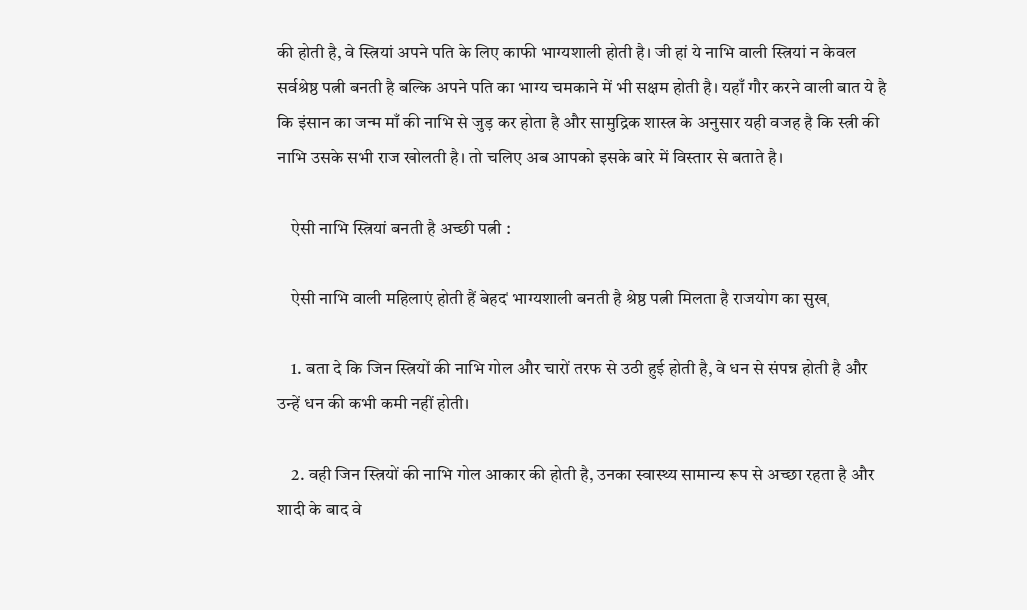की होती है, वे स्त्रियां अपने पति के लिए काफी भाग्यशाली होती है। जी हां ये नाभि वाली स्त्रियां न केवल सर्वश्रेष्ठ पत्नी बनती है बल्कि अपने पति का भाग्य चमकाने में भी सक्षम होती है। यहाँ गौर करने वाली बात ये है कि इंसान का जन्म माँ की नाभि से जुड़ कर होता है और सामुद्रिक शास्त्र के अनुसार यही वजह है कि स्त्री की नाभि उसके सभी राज खोलती है। तो चलिए अब आपको इसके बारे में विस्तार से बताते है।

    ऐसी नाभि स्त्रियां बनती है अच्छी पत्नी :

    ऐसी नाभि वाली महिलाएं होती हैं बेहदˈ भाग्यशाली बनती है श्रेष्ठ पत्नी मिलता है राजयोग का सुखˌ

    1. बता दे कि जिन स्त्रियों की नाभि गोल और चारों तरफ से उठी हुई होती है, वे धन से संपन्न होती है और उन्हें धन की कभी कमी नहीं होती।

    2. वही जिन स्त्रियों की नाभि गोल आकार की होती है, उनका स्वास्थ्य सामान्य रूप से अच्छा रहता है और शादी के बाद वे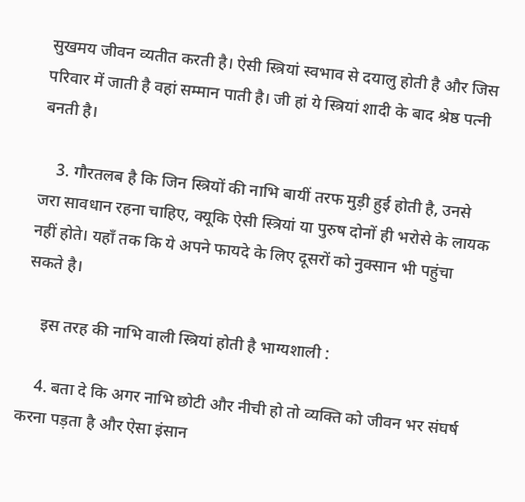सुखमय जीवन व्यतीत करती है। ऐसी स्त्रियां स्वभाव से दयालु होती है और जिस परिवार में जाती है वहां सम्मान पाती है। जी हां ये स्त्रियां शादी के बाद श्रेष्ठ पत्नी बनती है।

    3. गौरतलब है कि जिन स्त्रियों की नाभि बायीं तरफ मुड़ी हुई होती है, उनसे जरा सावधान रहना चाहिए, क्यूकि ऐसी स्त्रियां या पुरुष दोनों ही भरोसे के लायक नहीं होते। यहाँ तक कि ये अपने फायदे के लिए दूसरों को नुक्सान भी पहुंचा सकते है।

    इस तरह की नाभि वाली स्त्रियां होती है भाग्यशाली :

    4. बता दे कि अगर नाभि छोटी और नीची हो तो व्यक्ति को जीवन भर संघर्ष करना पड़ता है और ऐसा इंसान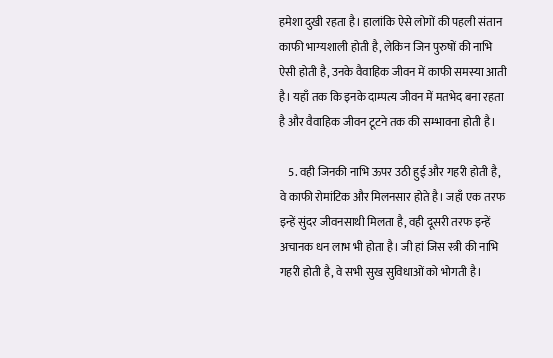हमेशा दुखी रहता है। हालांकि ऐसे लोगों की पहली संतान काफी भाग्यशाली होती है, लेकिन जिन पुरुषों की नाभि ऐसी होती है, उनके वैवाहिक जीवन में काफी समस्या आती है। यहाँ तक कि इनके दाम्पत्य जीवन में मतभेद बना रहता है और वैवाहिक जीवन टूटने तक की सम्भावना होती है।

    5. वही जिनकी नाभि ऊपर उठी हुई और गहरी होती है, वे काफी रोमांटिक और मिलनसार होते है। जहाँ एक तरफ इन्हें सुंदर जीवनसाथी मिलता है, वही दूसरी तरफ इन्हें अचानक धन लाभ भी होता है। जी हां जिस स्त्री की नाभि गहरी होती है, वे सभी सुख सुविधाओं को भोगती है।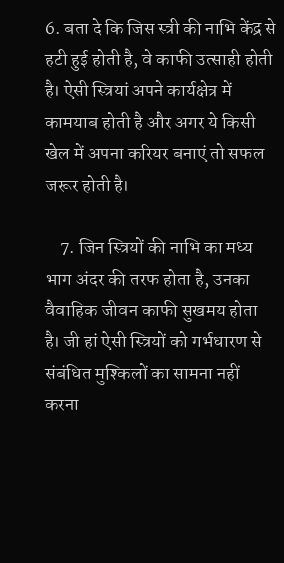6. बता दे कि जिस स्त्री की नाभि केंद्र से हटी हुई होती है, वे काफी उत्साही होती है। ऐसी स्त्रियां अपने कार्यक्षेत्र में कामयाब होती है और अगर ये किसी खेल में अपना करियर बनाएं तो सफल जरूर होती है।

    7. जिन स्त्रियों की नाभि का मध्य भाग अंदर की तरफ होता है, उनका वैवाहिक जीवन काफी सुखमय होता है। जी हां ऐसी स्त्रियों को गर्भधारण से संबंधित मुश्किलों का सामना नहीं करना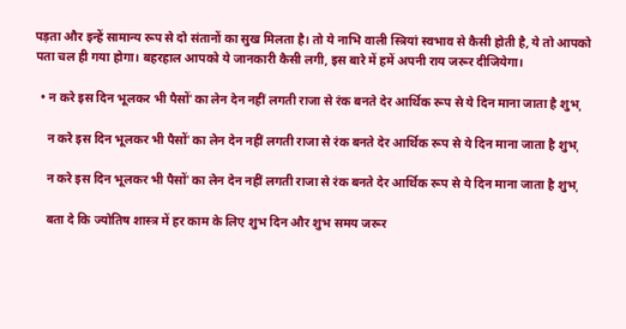पड़ता और इन्हें सामान्य रूप से दो संतानों का सुख मिलता है। तो ये नाभि वाली स्त्रियां स्वभाव से कैसी होती है, ये तो आपको पता चल ही गया होगा। बहरहाल आपको ये जानकारी कैसी लगी, इस बारे में हमें अपनी राय जरूर दीजियेगा।

  • न करे इस दिन भूलकर भी पैसोंˈ का लेन देन नहीं लगती राजा से रंक बनते देर आर्थिक रूप से ये दिन माना जाता है शुभˌ

    न करे इस दिन भूलकर भी पैसोंˈ का लेन देन नहीं लगती राजा से रंक बनते देर आर्थिक रूप से ये दिन माना जाता है शुभˌ

    न करे इस दिन भूलकर भी पैसोंˈ का लेन देन नहीं लगती राजा से रंक बनते देर आर्थिक रूप से ये दिन माना जाता है शुभˌ

    बता दे कि ज्योतिष शास्त्र में हर काम के लिए शुभ दिन और शुभ समय जरूर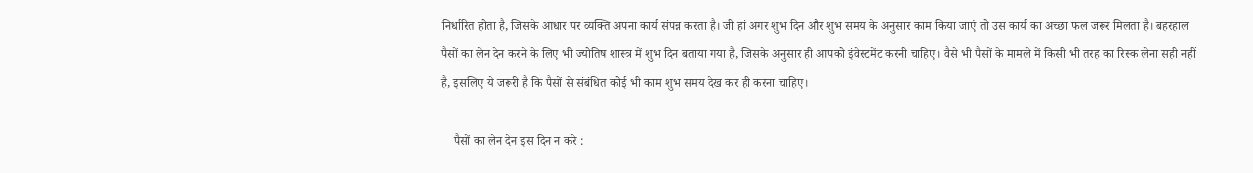निर्धारित होता है, जिसके आधार पर व्यक्ति अपना कार्य संपन्न करता है। जी हां अगर शुभ दिन और शुभ समय के अनुसार काम किया जाएं तो उस कार्य का अच्छा फल जरूर मिलता है। बहरहाल पैसों का लेन देन करने के लिए भी ज्योतिष शास्त्र में शुभ दिन बताया गया है, जिसके अनुसार ही आपको इंवेस्टमेंट करनी चाहिए। वैसे भी पैसों के मामले में किसी भी तरह का रिस्क लेना सही नहीं है, इसलिए ये जरूरी है कि पैसों से संबंधित कोई भी काम शुभ समय देख कर ही करना चाहिए।

    पैसों का लेन देन इस दिन न करे :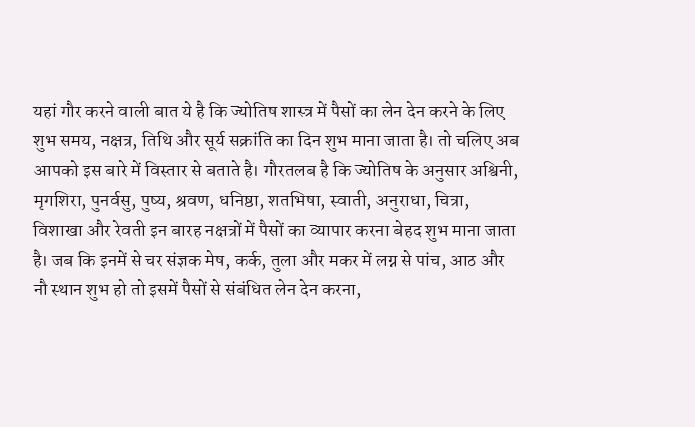यहां गौर करने वाली बात ये है कि ज्योतिष शास्त्र में पैसों का लेन देन करने के लिए शुभ समय, नक्षत्र, तिथि और सूर्य सक्रांति का दिन शुभ माना जाता है। तो चलिए अब आपको इस बारे में विस्तार से बताते है। गौरतलब है कि ज्योतिष के अनुसार अश्विनी, मृगशिरा, पुनर्वसु, पुष्य, श्रवण, धनिष्ठा, शतभिषा, स्वाती, अनुराधा, चित्रा, विशाखा और रेवती इन बारह नक्षत्रों में पैसों का व्यापार करना बेहद शुभ माना जाता है। जब कि इनमें से चर संज्ञक मेष, कर्क, तुला और मकर में लग्न से पांच, आठ और नौ स्थान शुभ हो तो इसमें पैसों से संबंधित लेन देन करना,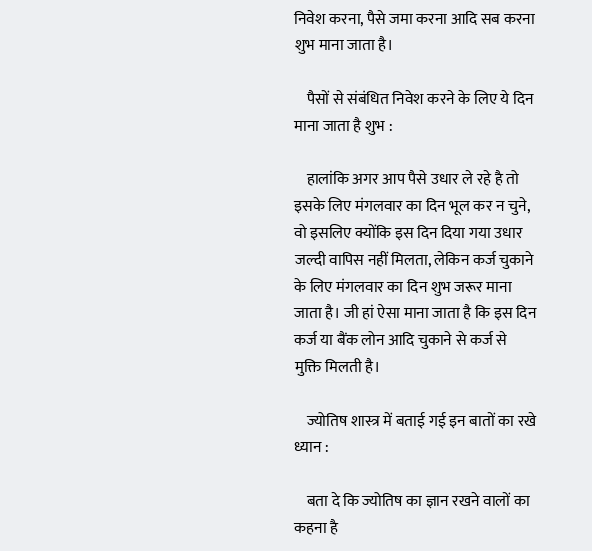निवेश करना, पैसे जमा करना आदि सब करना शुभ माना जाता है।

    पैसों से संबंधित निवेश करने के लिए ये दिन माना जाता है शुभ :

    हालांकि अगर आप पैसे उधार ले रहे है तो इसके लिए मंगलवार का दिन भूल कर न चुने, वो इसलिए क्योंकि इस दिन दिया गया उधार जल्दी वापिस नहीं मिलता, लेकिन कर्ज चुकाने के लिए मंगलवार का दिन शुभ जरूर माना जाता है। जी हां ऐसा माना जाता है कि इस दिन कर्ज या बैंक लोन आदि चुकाने से कर्ज से मुक्ति मिलती है।

    ज्योतिष शास्त्र में बताई गई इन बातों का रखे ध्यान :

    बता दे कि ज्योतिष का ज्ञान रखने वालों का कहना है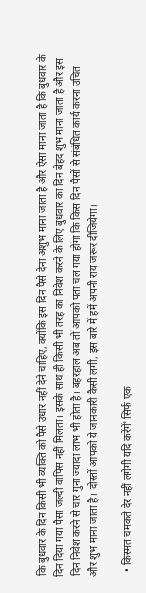कि बुधवार के दिन किसी भी व्यक्ति को पैसे उधार नहीं देने चाहिए, क्योंकि इस दिन पैसे देना अशुभ माना जाता है और ऐसा माना जाता है कि बुधवार के दिन दिया गया पैसा जल्दी वापिस नहीं मिलता। इसके साथ ही किसी भी तरह का निवेश करने के लिए बुधवार का दिन बेहद शुभ माना जाता है और इस दिन निवेश करने से चार गुना ज्यादा लाभ भी होता है। बहरहाल अब तो आपको पता चल गया होगा कि किस दिन पैसों से संबंधित कार्य करना उचित और शुभ माना जाता है। दोस्तों आपको ये जानकारी कैसी लगी, इस बारे में हमें अपनी राय जरूर दीजियेगा।

  • किस्मत चमकते देर नहीं लगेगी यदि करेंगेंˈ सिर्फ एक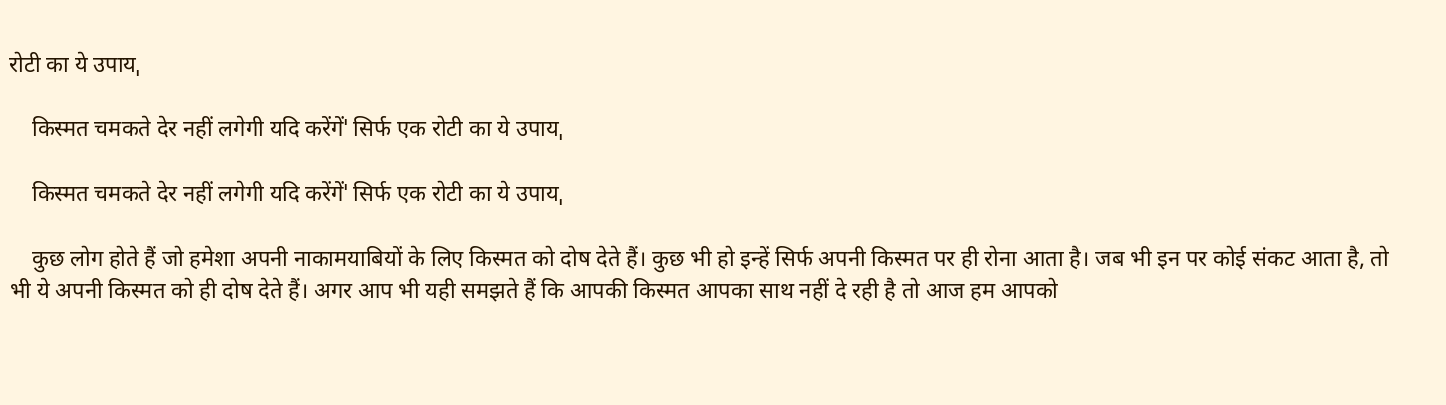रोटी का ये उपायˌ

    किस्मत चमकते देर नहीं लगेगी यदि करेंगेंˈ सिर्फ एक रोटी का ये उपायˌ

    किस्मत चमकते देर नहीं लगेगी यदि करेंगेंˈ सिर्फ एक रोटी का ये उपायˌ

    कुछ लोग होते हैं जो हमेशा अपनी नाकामयाबियों के लिए किस्मत को दोष देते हैं। कुछ भी हो इन्हें सिर्फ अपनी किस्मत पर ही रोना आता है। जब भी इन पर कोई संकट आता है, तो भी ये अपनी किस्मत को ही दोष देते हैं। अगर आप भी यही समझते हैं कि आपकी किस्मत आपका साथ नहीं दे रही है तो आज हम आपको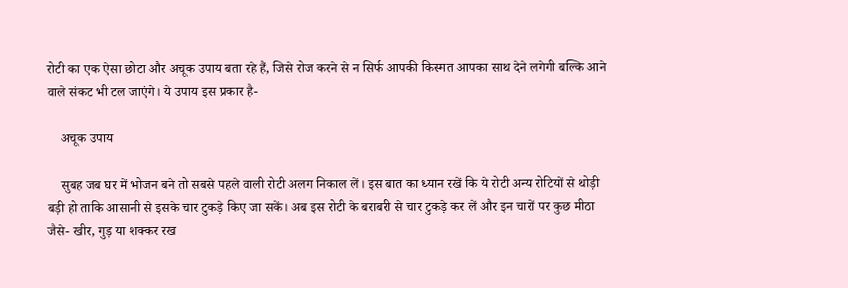रोटी का एक ऐसा छोटा और अचूक उपाय बता रहे हैं, जिसे रोज करने से न सिर्फ आपकी किस्मत आपका साथ देने लगेगी बल्कि आने वाले संकट भी टल जाएंगे। ये उपाय इस प्रकार है-

    अचूक उपाय

    सुबह जब घर में भोजन बने तो सबसे पहले वाली रोटी अलग निकाल लें। इस बात का ध्यान रखें कि ये रोटी अन्य रोटियों से थोड़ी बड़ी हो ताकि आसानी से इसके चार टुकड़े किए जा सकें। अब इस रोटी के बराबरी से चार टुकड़े कर लें और इन चारों पर कुछ मीठा जैसे- खीर, गुड़ या शक्कर रख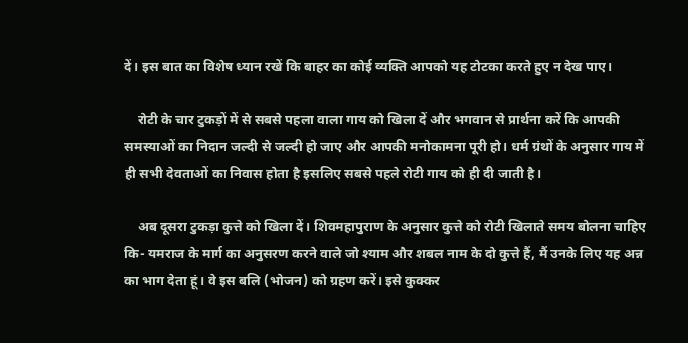दें। इस बात का विशेष ध्यान रखें कि बाहर का कोई व्यक्ति आपको यह टोटका करते हुए न देख पाए।

    रोटी के चार टुकड़ों में से सबसे पहला वाला गाय को खिला दें और भगवान से प्रार्थना करें कि आपकी समस्याओं का निदान जल्दी से जल्दी हो जाए और आपकी मनोकामना पूरी हो। धर्म ग्रंथों के अनुसार गाय में ही सभी देवताओं का निवास होता है इसलिए सबसे पहले रोटी गाय को ही दी जाती है।

    अब दूसरा टुकड़ा कुत्ते को खिला दें। शिवमहापुराण के अनुसार कुत्ते को रोटी खिलाते समय बोलना चाहिए कि- यमराज के मार्ग का अनुसरण करने वाले जो श्याम और शबल नाम के दो कुत्ते हैं, मैं उनके लिए यह अन्न का भाग देता हूं। वे इस बलि (भोजन) को ग्रहण करें। इसे कुक्कर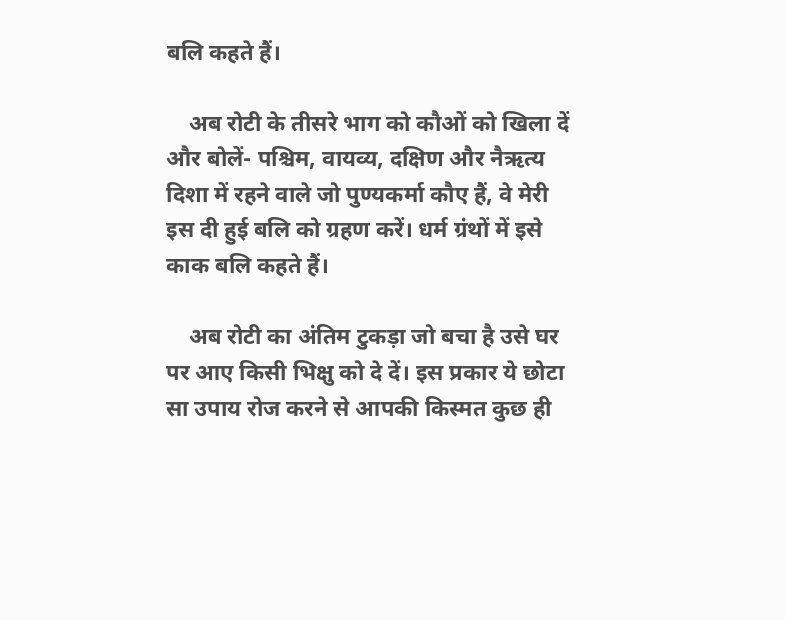बलि कहते हैं।

    अब रोटी के तीसरे भाग को कौओं को खिला दें और बोलें- पश्चिम, वायव्य, दक्षिण और नैऋत्य दिशा में रहने वाले जो पुण्यकर्मा कौए हैं, वे मेरी इस दी हुई बलि को ग्रहण करें। धर्म ग्रंथों में इसे काक बलि कहते हैं।

    अब रोटी का अंतिम टुकड़ा जो बचा है उसे घर पर आए किसी भिक्षु को दे दें। इस प्रकार ये छोटा सा उपाय रोज करने से आपकी किस्मत कुछ ही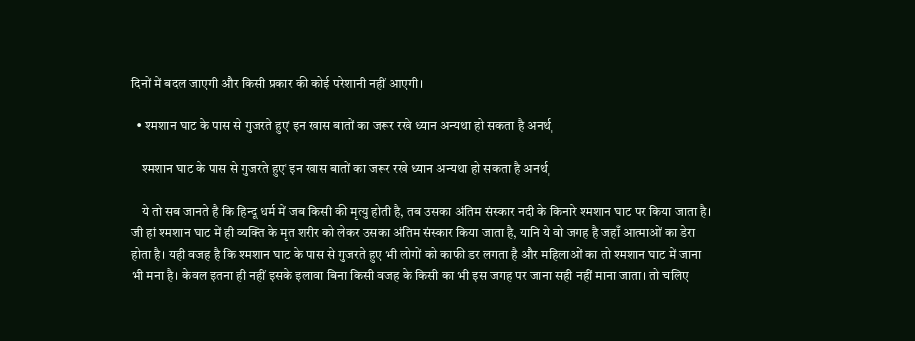दिनों में बदल जाएगी और किसी प्रकार की कोई परेशानी नहीं आएगी।

  • श्मशान घाट के पास से गुजरते हुएˈ इन खास बातों का जरूर रखे ध्यान अन्यथा हो सकता है अनर्थˌ

    श्मशान घाट के पास से गुजरते हुएˈ इन खास बातों का जरूर रखे ध्यान अन्यथा हो सकता है अनर्थˌ

    ये तो सब जानते है कि हिन्दू धर्म में जब किसी की मृत्यु होती है, तब उसका अंतिम संस्कार नदी के किनारे श्मशान घाट पर किया जाता है। जी हां श्मशान घाट में ही व्यक्ति के मृत शरीर को लेकर उसका अंतिम संस्कार किया जाता है, यानि ये वो जगह है जहाँ आत्माओं का डेरा होता है। यही वजह है कि श्मशान घाट के पास से गुजरते हुए भी लोगों को काफी डर लगता है और महिलाओं का तो श्मशान घाट में जाना भी मना है। केवल इतना ही नहीं इसके इलावा बिना किसी वजह के किसी का भी इस जगह पर जाना सही नहीं माना जाता। तो चलिए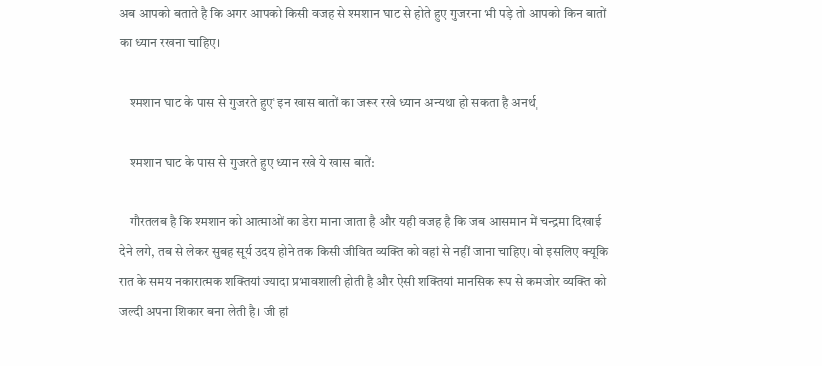अब आपको बताते है कि अगर आपको किसी वजह से श्मशान घाट से होते हुए गुजरना भी पड़े तो आपको किन बातों का ध्यान रखना चाहिए।

    श्मशान घाट के पास से गुजरते हुएˈ इन खास बातों का जरूर रखे ध्यान अन्यथा हो सकता है अनर्थˌ

    श्मशान घाट के पास से गुजरते हुए ध्यान रखे ये खास बातें:

    गौरतलब है कि श्मशान को आत्माओं का डेरा माना जाता है और यही वजह है कि जब आसमान में चन्द्रमा दिखाई देने लगे, तब से लेकर सुबह सूर्य उदय होने तक किसी जीवित व्यक्ति को वहां से नहीं जाना चाहिए। वो इसलिए क्यूकि रात के समय नकारात्मक शक्तियां ज्यादा प्रभावशाली होती है और ऐसी शक्तियां मानसिक रूप से कमजोर व्यक्ति को जल्दी अपना शिकार बना लेती है। जी हां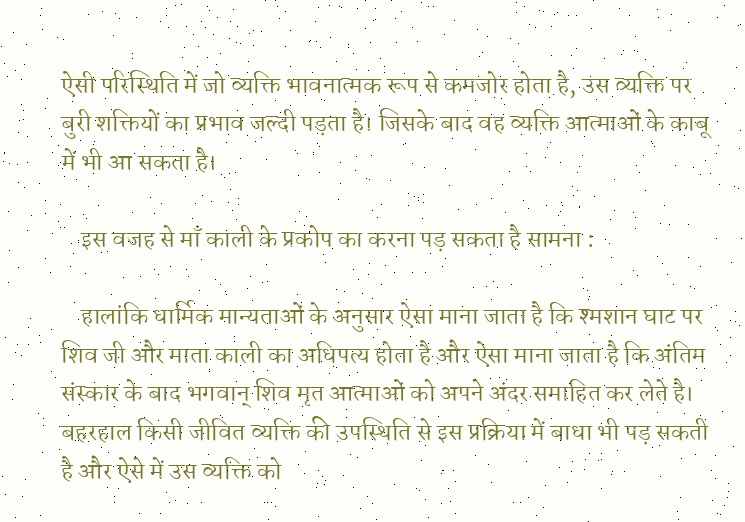ऐसी परिस्थिति में जो व्यक्ति भावनात्मक रूप से कमजोर होता है, उस व्यक्ति पर बुरी शक्तियों का प्रभाव जल्दी पड़ता है। जिसके बाद वह व्यक्ति आत्माओं के काबू में भी आ सकता है।

    इस वजह से माँ काली के प्रकोप का करना पड़ सकता है सामना :

    हालांकि धार्मिक मान्यताओं के अनुसार ऐसा माना जाता है कि श्मशान घाट पर शिव जी और माता काली का अधिपत्य होता है और ऐसा माना जाता है कि अंतिम संस्कार के बाद भगवान् शिव मृत आत्माओं को अपने अंदर समाहित कर लेते है। बहरहाल किसी जीवित व्यक्ति की उपस्थिति से इस प्रक्रिया में बाधा भी पड़ सकती है और ऐसे में उस व्यक्ति को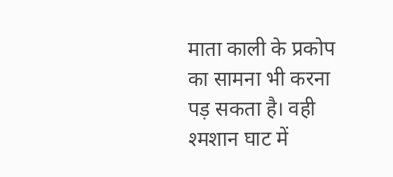माता काली के प्रकोप का सामना भी करना पड़ सकता है। वही श्मशान घाट में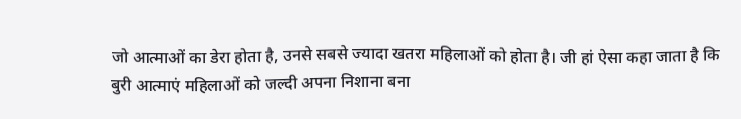जो आत्माओं का डेरा होता है, उनसे सबसे ज्यादा खतरा महिलाओं को होता है। जी हां ऐसा कहा जाता है कि बुरी आत्माएं महिलाओं को जल्दी अपना निशाना बना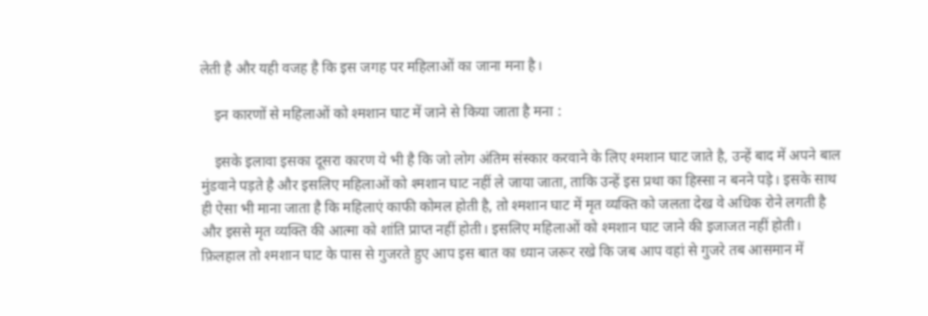लेती है और यही वजह है कि इस जगह पर महिलाओं का जाना मना है।

    इन कारणों से महिलाओं को श्मशान घाट में जाने से किया जाता है मना :

    इसके इलावा इसका दूसरा कारण ये भी है कि जो लोग अंतिम संस्कार करवाने के लिए श्मशान घाट जाते है, उन्हें बाद में अपने बाल मुंडवाने पड़ते है और इसलिए महिलाओं को श्मशान घाट नहीं ले जाया जाता, ताकि उन्हें इस प्रथा का हिस्सा न बनने पड़े। इसके साथ ही ऐसा भी माना जाता है कि महिलाएं काफी कोमल होती है, तो श्मशान घाट में मृत व्यक्ति को जलता देख वे अधिक रोने लगती है और इससे मृत व्यक्ति की आत्मा को शांति प्राप्त नहीं होती। इसलिए महिलाओं को श्मशान घाट जाने की इजाजत नहीं होती। फ़िलहाल तो श्मशान घाट के पास से गुजरते हुए आप इस बात का ध्यान जरूर रखे कि जब आप वहां से गुजरे तब आसमान में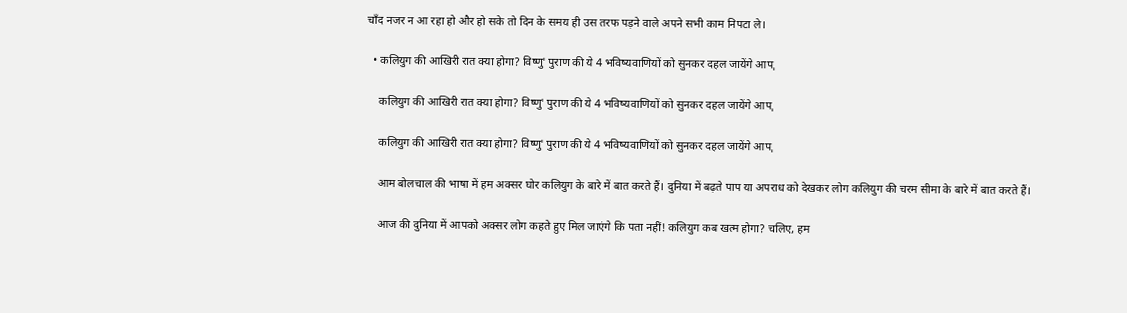चाँद नजर न आ रहा हो और हो सके तो दिन के समय ही उस तरफ पड़ने वाले अपने सभी काम निपटा ले।

  • कलियुग की आखिरी रात क्या होगा? विष्णुˈ पुराण की ये 4 भविष्यवाणियों को सुनकर दहल जायेंगे आपˌ

    कलियुग की आखिरी रात क्या होगा? विष्णुˈ पुराण की ये 4 भविष्यवाणियों को सुनकर दहल जायेंगे आपˌ

    कलियुग की आखिरी रात क्या होगा? विष्णुˈ पुराण की ये 4 भविष्यवाणियों को सुनकर दहल जायेंगे आपˌ

    आम बोलचाल की भाषा में हम अक्सर घोर कलियुग के बारे में बात करते हैं। दुनिया में बढ़ते पाप या अपराध को देखकर लोग कलियुग की चरम सीमा के बारे में बात करते हैं।

    आज की दुनिया में आपको अक्सर लोग कहते हुए मिल जाएंगे कि पता नहीं! कलियुग कब खत्म होगा? चलिए, हम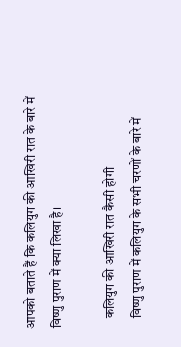आपको बताते हैं कि कलियुग की आखिरी रात के बारे में विष्णु पुराण में क्या लिखा है।

    कलियुग की आखिरी रात कैसी होगी
    विष्णु पुराण में कलियुग के सभी चरणों के बारे में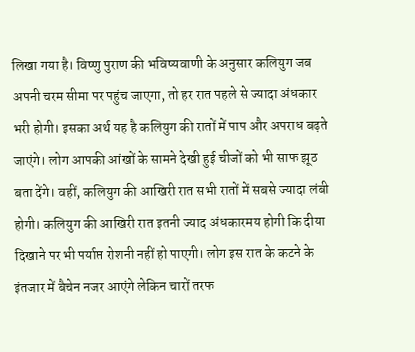लिखा गया है। विष्णु पुराण की भविष्यवाणी के अनुसार कलियुग जब अपनी चरम सीमा पर पहुंच जाएगा, तो हर रात पहले से ज्यादा अंधकार भरी होगी। इसका अर्थ यह है कलियुग की रातों में पाप और अपराध बढ़ते जाएंगे। लोग आपकी आंखों के सामने देखी हुई चीजों को भी साफ झूठ बता देंगे। वहीं, कलियुग की आखिरी रात सभी रातों में सबसे ज्यादा लंबी होगी। कलियुग की आखिरी रात इतनी ज्याद अंधकारमय होगी कि दीया दिखाने पर भी पर्याप्त रोशनी नहीं हो पाएगी। लोग इस रात के कटने के इंतजार में बैचेन नजर आएंगे लेकिन चारों तरफ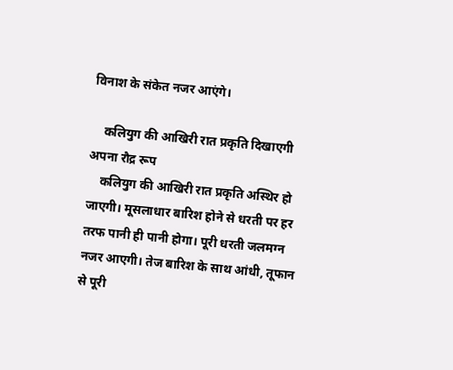विनाश के संकेत नजर आएंगे।

    कलियुग की आखिरी रात प्रकृति दिखाएगी अपना रौद्र रूप
    कलियुग की आखिरी रात प्रकृति अस्थिर हो जाएगी। मूसलाधार बारिश होने से धरती पर हर तरफ पानी ही पानी होगा। पूरी धरती जलमग्न नजर आएगी। तेज बारिश के साथ आंधी, तूफान से पूरी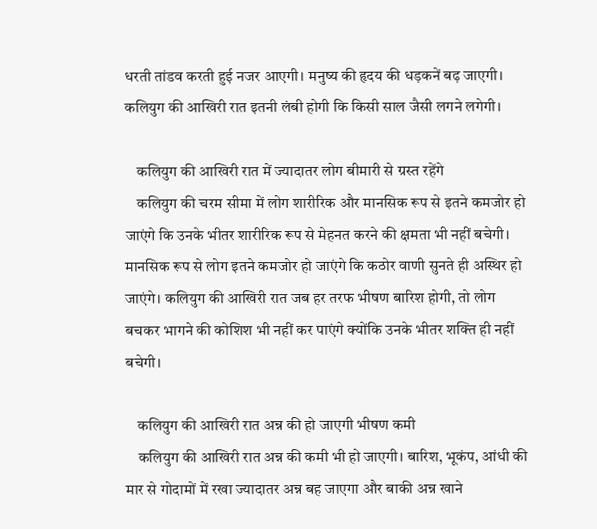धरती तांडव करती हुई नजर आएगी। मनुष्य की हृदय की धड़कनें बढ़ जाएगी। कलियुग की आखिरी रात इतनी लंबी होगी कि किसी साल जैसी लगने लगेगी।

    कलियुग की आखिरी रात में ज्यादातर लोग बीमारी से ग्रस्त रहेंगे
    कलियुग की चरम सीमा में लोग शारीरिक और मानसिक रूप से इतने कमजोर हो जाएंगे कि उनके भीतर शारीरिक रूप से मेहनत करने की क्षमता भी नहीं बचेगी। मानसिक रूप से लोग इतने कमजोर हो जाएंगे कि कठोर वाणी सुनते ही अस्थिर हो जाएंगे। कलियुग की आखिरी रात जब हर तरफ भीषण बारिश होगी, तो लोग बचकर भागने की कोशिश भी नहीं कर पाएंगे क्योंकि उनके भीतर शक्ति ही नहीं बचेगी।

    कलियुग की आखिरी रात अन्न की हो जाएगी भीषण कमी
    कलियुग की आखिरी रात अन्न की कमी भी हो जाएगी। बारिश, भूकंप, आंधी की मार से गोदामों में रखा ज्यादातर अन्न बह जाएगा और बाकी अन्न खाने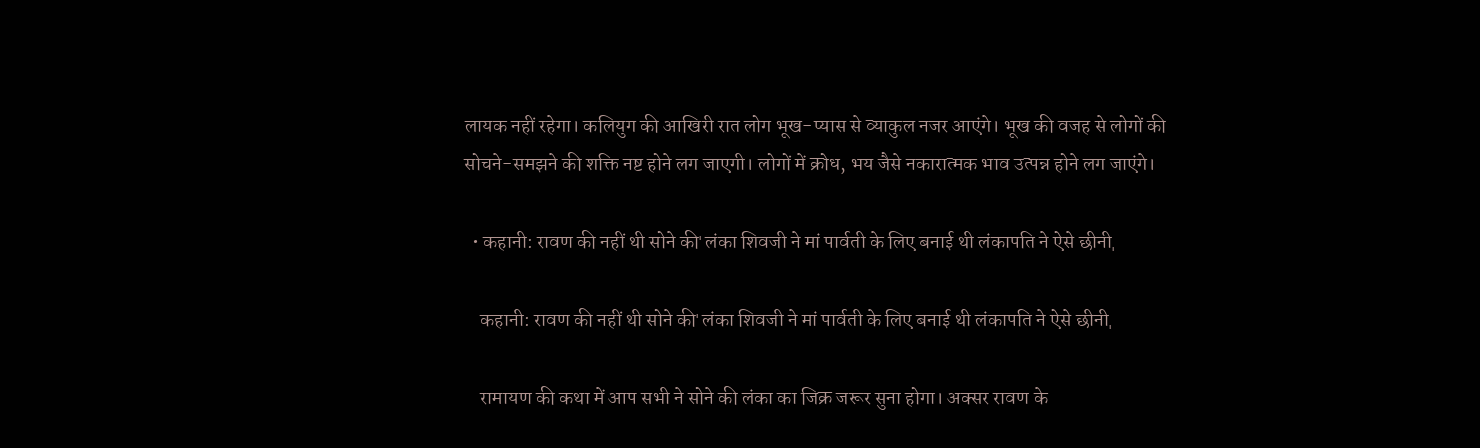लायक नहीं रहेगा। कलियुग की आखिरी रात लोग भूख-प्यास से व्याकुल नजर आएंगे। भूख की वजह से लोगों की सोचने-समझने की शक्ति नष्ट होने लग जाएगी। लोगों में क्रोध, भय जैसे नकारात्मक भाव उत्पन्न होने लग जाएंगे।

  • कहानी: रावण की नहीं थी सोने कीˈ लंका शिवजी ने मां पार्वती के लिए बनाई थी लंकापति ने ऐसे छीनीˌ

    कहानी: रावण की नहीं थी सोने कीˈ लंका शिवजी ने मां पार्वती के लिए बनाई थी लंकापति ने ऐसे छीनीˌ

    रामायण की कथा में आप सभी ने सोने की लंका का जिक्र जरूर सुना होगा। अक्सर रावण के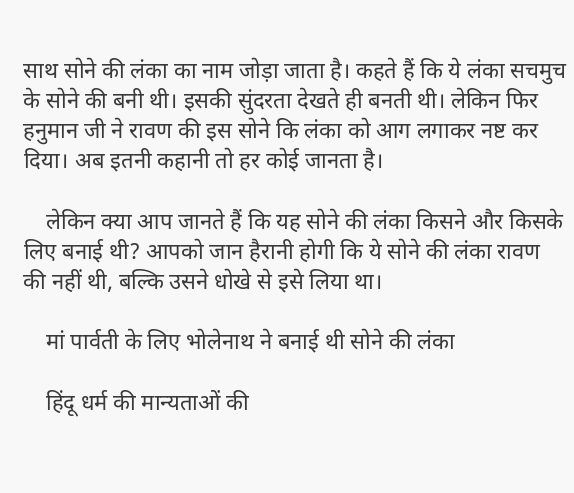साथ सोने की लंका का नाम जोड़ा जाता है। कहते हैं कि ये लंका सचमुच के सोने की बनी थी। इसकी सुंदरता देखते ही बनती थी। लेकिन फिर हनुमान जी ने रावण की इस सोने कि लंका को आग लगाकर नष्ट कर दिया। अब इतनी कहानी तो हर कोई जानता है।

    लेकिन क्या आप जानते हैं कि यह सोने की लंका किसने और किसके लिए बनाई थी? आपको जान हैरानी होगी कि ये सोने की लंका रावण की नहीं थी, बल्कि उसने धोखे से इसे लिया था।

    मां पार्वती के लिए भोलेनाथ ने बनाई थी सोने की लंका

    हिंदू धर्म की मान्यताओं की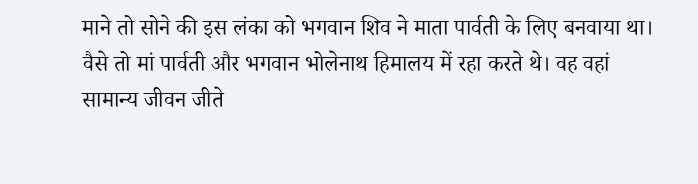माने तो सोने की इस लंका को भगवान शिव ने माता पार्वती के लिए बनवाया था। वैसे तो मां पार्वती और भगवान भोलेनाथ हिमालय में रहा करते थे। वह वहां सामान्य जीवन जीते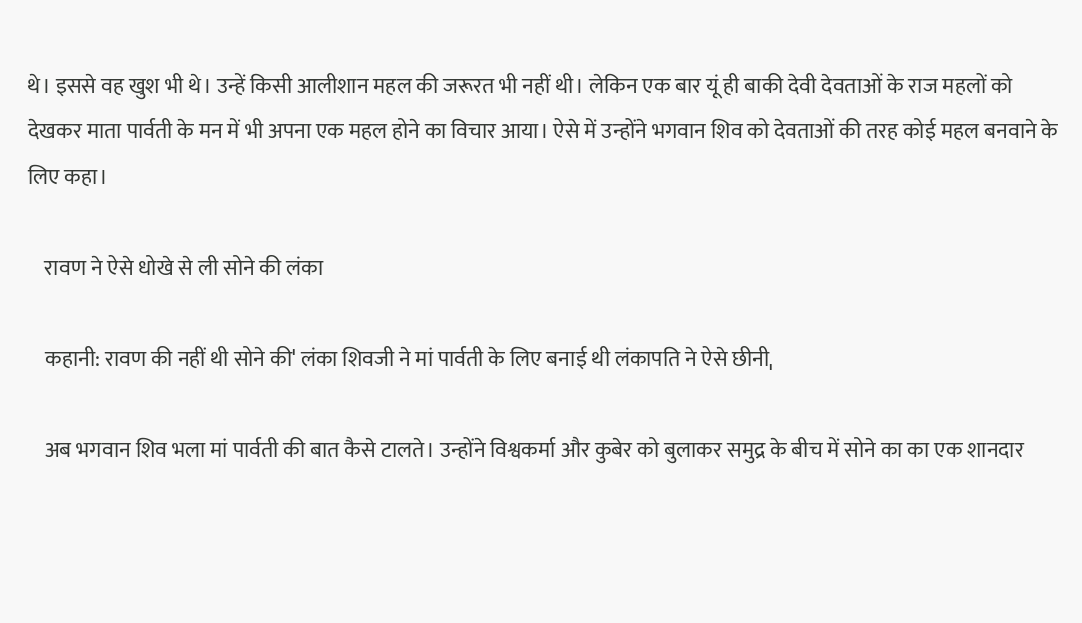थे। इससे वह खुश भी थे। उन्हें किसी आलीशान महल की जरूरत भी नहीं थी। लेकिन एक बार यूं ही बाकी देवी देवताओं के राज महलों को देखकर माता पार्वती के मन में भी अपना एक महल होने का विचार आया। ऐसे में उन्होंने भगवान शिव को देवताओं की तरह कोई महल बनवाने के लिए कहा।

    रावण ने ऐसे धोखे से ली सोने की लंका

    कहानी: रावण की नहीं थी सोने कीˈ लंका शिवजी ने मां पार्वती के लिए बनाई थी लंकापति ने ऐसे छीनीˌ

    अब भगवान शिव भला मां पार्वती की बात कैसे टालते। उन्होंने विश्वकर्मा और कुबेर को बुलाकर समुद्र के बीच में सोने का का एक शानदार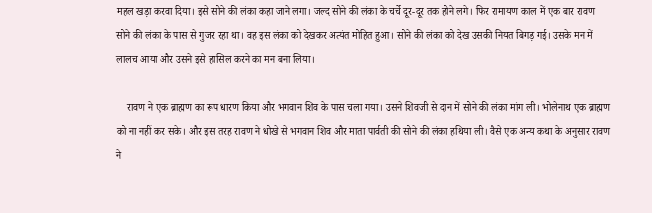महल खड़ा करवा दिया। इसे सोने की लंका कहा जाने लगा। जल्द सोने की लंका के चर्चे दूर-दूर तक होने लगे। फिर रामायण काल में एक बार रावण सोने की लंका के पास से गुजर रहा था। वह इस लंका को देखकर अत्यंत मोहित हुआ। सोने की लंका को देख उसकी नियत बिगड़ गई। उसके मन में लालच आया और उसने इसे हासिल करने का मन बना लिया।

    रावण ने एक ब्राह्मण का रूप धारण किया और भगवान शिव के पास चला गया। उसने शिवजी से दान में सोने की लंका मांग ली। भोलेनाथ एक ब्राह्मण को ना नहीं कर सके। और इस तरह रावण ने धोखे से भगवान शिव और माता पार्वती की सोने की लंका हथिया ली। वैसे एक अन्य कथा के अनुसार रावण ने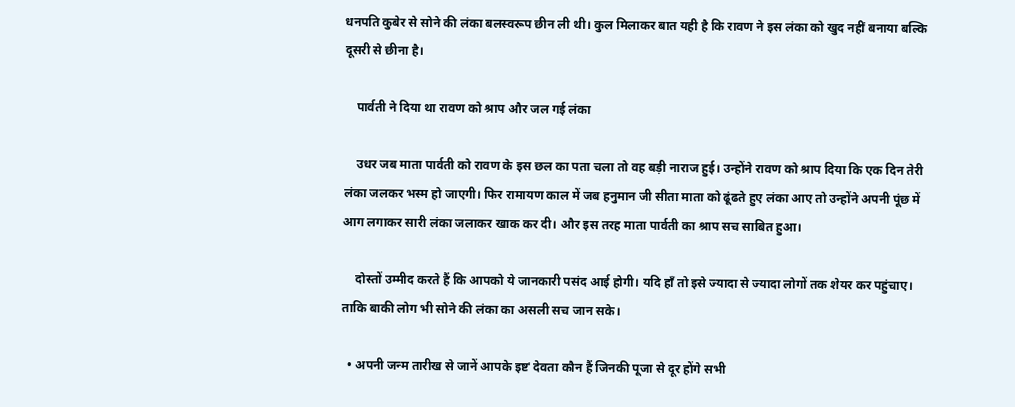धनपति कुबेर से सोने की लंका बलस्वरूप छीन ली थी। कुल मिलाकर बात यही है कि रावण ने इस लंका को खुद नहीं बनाया बल्कि दूसरी से छीना है।

    पार्वती ने दिया था रावण को श्राप और जल गई लंका

    उधर जब माता पार्वती को रावण के इस छल का पता चला तो वह बड़ी नाराज हुई। उन्होंने रावण को श्राप दिया कि एक दिन तेरी लंका जलकर भस्म हो जाएगी। फिर रामायण काल में जब हनुमान जी सीता माता को ढूंढते हुए लंका आए तो उन्होंने अपनी पूंछ में आग लगाकर सारी लंका जलाकर खाक कर दी। और इस तरह माता पार्वती का श्राप सच साबित हुआ।

    दोस्तों उम्मीद करते हैं कि आपको ये जानकारी पसंद आई होगी। यदि हाँ तो इसे ज्यादा से ज्यादा लोगों तक शेयर कर पहुंचाए। ताकि बाकी लोग भी सोने की लंका का असली सच जान सके।

  • अपनी जन्म तारीख से जानें आपके इष्टˈ देवता कौन हैं जिनकी पूजा से दूर होंगे सभी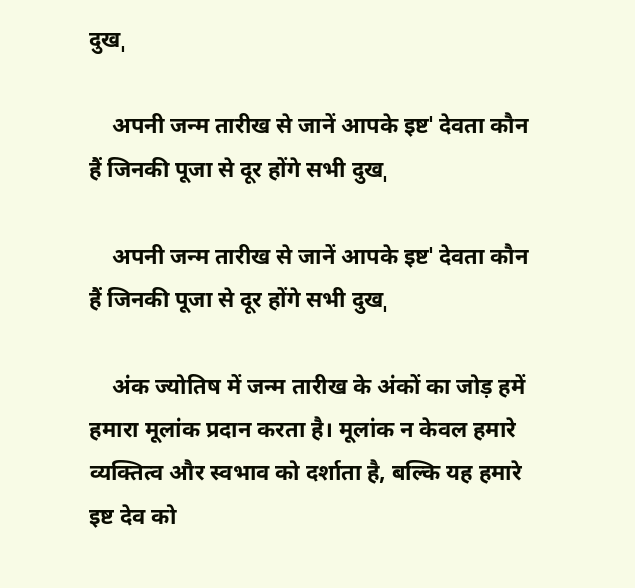दुखˌ

    अपनी जन्म तारीख से जानें आपके इष्टˈ देवता कौन हैं जिनकी पूजा से दूर होंगे सभी दुखˌ

    अपनी जन्म तारीख से जानें आपके इष्टˈ देवता कौन हैं जिनकी पूजा से दूर होंगे सभी दुखˌ

    अंक ज्योतिष में जन्म तारीख के अंकों का जोड़ हमें हमारा मूलांक प्रदान करता है। मूलांक न केवल हमारे व्यक्तित्व और स्वभाव को दर्शाता है, बल्कि यह हमारे इष्ट देव को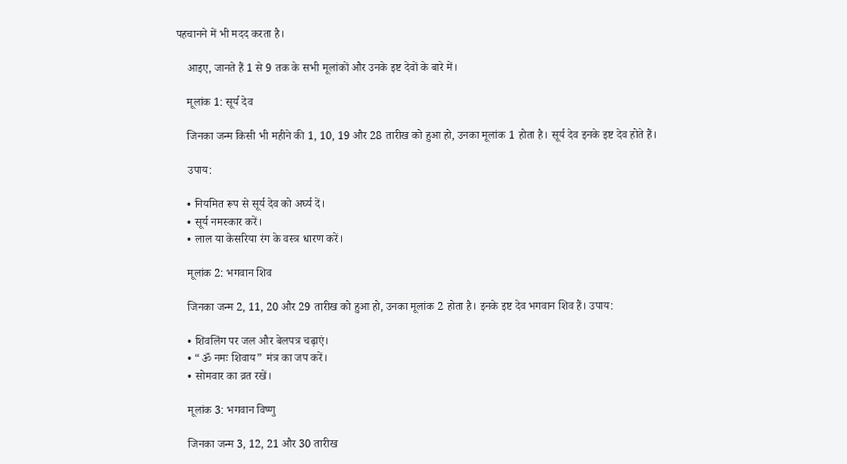पहचानने में भी मदद करता है।

    आइए, जानते हैं 1 से 9 तक के सभी मूलांकों और उनके इष्ट देवों के बारे में।

    मूलांक 1: सूर्य देव

    जिनका जन्म किसी भी महीने की 1, 10, 19 और 28 तारीख को हुआ हो, उनका मूलांक 1 होता है। सूर्य देव इनके इष्ट देव होते हैं।

    उपाय:

    • नियमित रूप से सूर्य देव को अर्घ्य दें।
    • सूर्य नमस्कार करें।
    • लाल या केसरिया रंग के वस्त्र धारण करें।

    मूलांक 2: भगवान शिव

    जिनका जन्म 2, 11, 20 और 29 तारीख को हुआ हो, उनका मूलांक 2 होता है। इनके इष्ट देव भगवान शिव हैं। उपाय:

    • शिवलिंग पर जल और बेलपत्र चढ़ाएं।
    • “ॐ नमः शिवाय” मंत्र का जप करें।
    • सोमवार का व्रत रखें।

    मूलांक 3: भगवान विष्णु

    जिनका जन्म 3, 12, 21 और 30 तारीख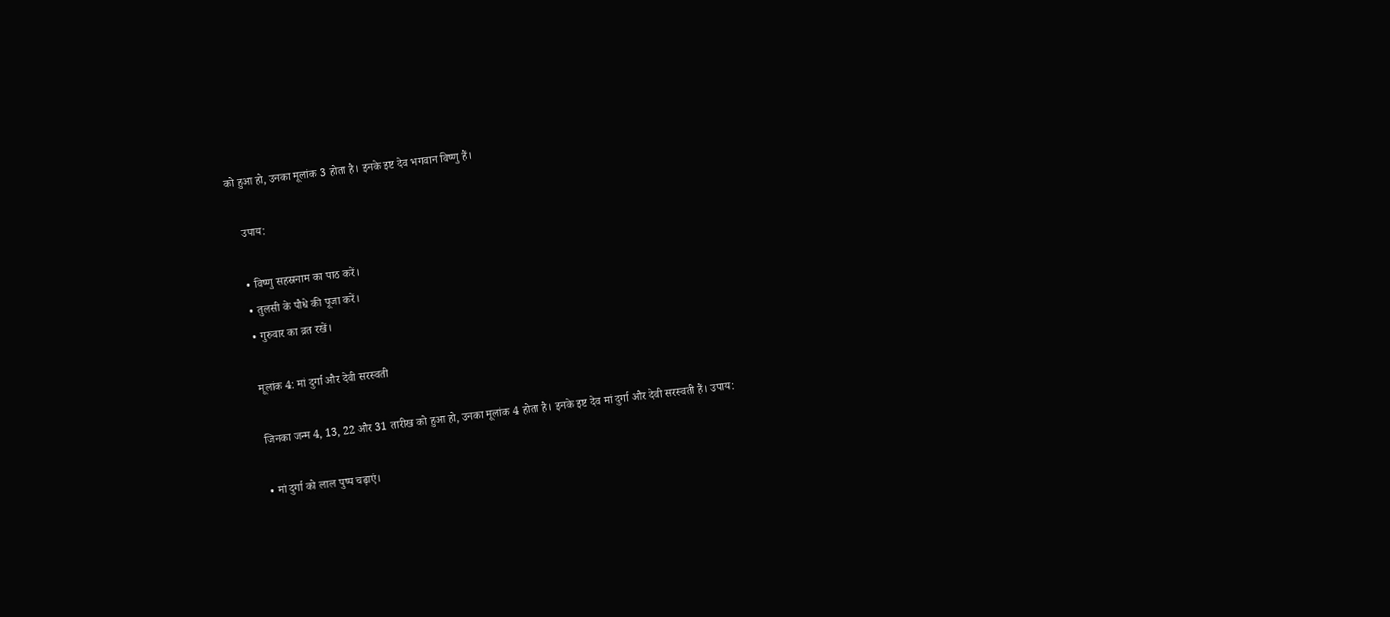को हुआ हो, उनका मूलांक 3 होता है। इनके इष्ट देव भगवान विष्णु हैं।

    उपाय:

    • विष्णु सहस्रनाम का पाठ करें।
    • तुलसी के पौधे की पूजा करें।
    • गुरुवार का व्रत रखें।

    मूलांक 4: मां दुर्गा और देवी सरस्वती

    जिनका जन्म 4, 13, 22 और 31 तारीख को हुआ हो, उनका मूलांक 4 होता है। इनके इष्ट देव मां दुर्गा और देवी सरस्वती हैं। उपाय:

    • मां दुर्गा को लाल पुष्प चढ़ाएं।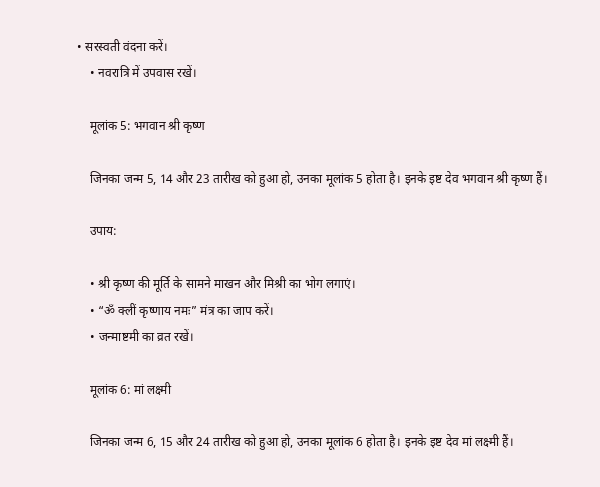• सरस्वती वंदना करें।
    • नवरात्रि में उपवास रखें।

    मूलांक 5: भगवान श्री कृष्ण

    जिनका जन्म 5, 14 और 23 तारीख को हुआ हो, उनका मूलांक 5 होता है। इनके इष्ट देव भगवान श्री कृष्ण हैं।

    उपाय:

    • श्री कृष्ण की मूर्ति के सामने माखन और मिश्री का भोग लगाएं।
    • “ॐ क्लीं कृष्णाय नमः” मंत्र का जाप करें।
    • जन्माष्टमी का व्रत रखें।

    मूलांक 6: मां लक्ष्मी

    जिनका जन्म 6, 15 और 24 तारीख को हुआ हो, उनका मूलांक 6 होता है। इनके इष्ट देव मां लक्ष्मी हैं।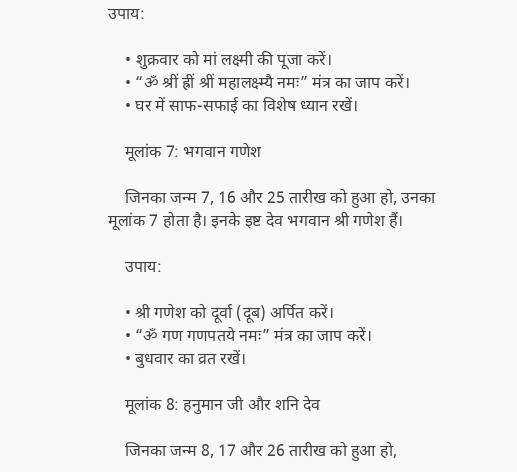उपाय:

    • शुक्रवार को मां लक्ष्मी की पूजा करें।
    • “ॐ श्रीं ह्रीं श्रीं महालक्ष्म्यै नमः” मंत्र का जाप करें।
    • घर में साफ-सफाई का विशेष ध्यान रखें।

    मूलांक 7: भगवान गणेश

    जिनका जन्म 7, 16 और 25 तारीख को हुआ हो, उनका मूलांक 7 होता है। इनके इष्ट देव भगवान श्री गणेश हैं।

    उपाय:

    • श्री गणेश को दूर्वा (दूब) अर्पित करें।
    • “ॐ गण गणपतये नमः” मंत्र का जाप करें।
    • बुधवार का व्रत रखें।

    मूलांक 8: हनुमान जी और शनि देव

    जिनका जन्म 8, 17 और 26 तारीख को हुआ हो,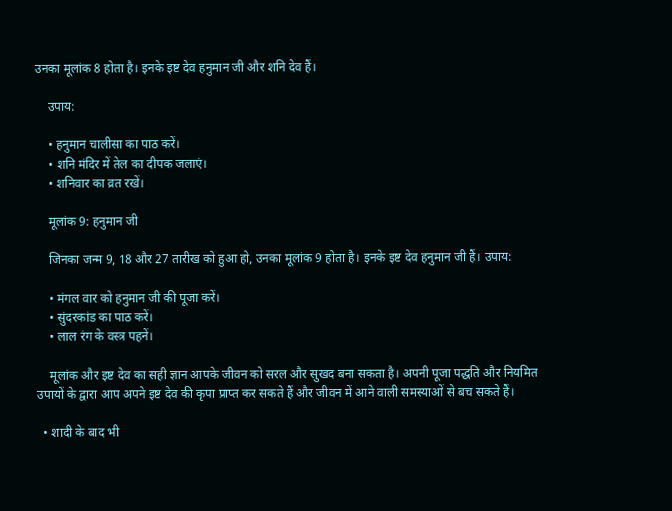उनका मूलांक 8 होता है। इनके इष्ट देव हनुमान जी और शनि देव हैं।

    उपाय:

    • हनुमान चालीसा का पाठ करें।
    • शनि मंदिर में तेल का दीपक जलाएं।
    • शनिवार का व्रत रखें।

    मूलांक 9: हनुमान जी

    जिनका जन्म 9, 18 और 27 तारीख को हुआ हो, उनका मूलांक 9 होता है। इनके इष्ट देव हनुमान जी हैं। उपाय:

    • मंगल वार को हनुमान जी की पूजा करें।
    • सुंदरकांड का पाठ करें।
    • लाल रंग के वस्त्र पहनें।

    मूलांक और इष्ट देव का सही ज्ञान आपके जीवन को सरल और सुखद बना सकता है। अपनी पूजा पद्धति और नियमित उपायों के द्वारा आप अपने इष्ट देव की कृपा प्राप्त कर सकते हैं और जीवन में आने वाली समस्याओं से बच सकते हैं।

  • शादी के बाद भी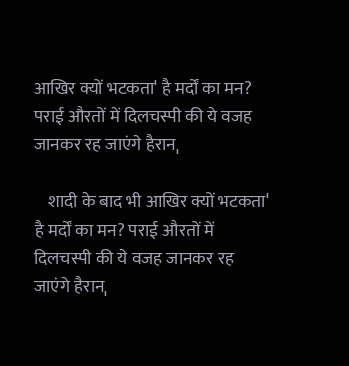आखिर क्यों भटकताˈ है मर्दों का मन? पराई औरतों में दिलचस्पी की ये वजह जानकर रह जाएंगे हैरानˌ

    शादी के बाद भी आखिर क्यों भटकताˈ है मर्दों का मन? पराई औरतों में दिलचस्पी की ये वजह जानकर रह जाएंगे हैरानˌ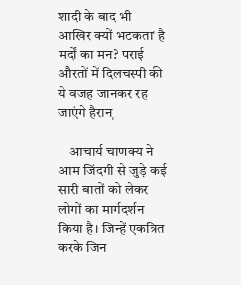शादी के बाद भी आखिर क्यों भटकताˈ है मर्दों का मन? पराई औरतों में दिलचस्पी की ये वजह जानकर रह जाएंगे हैरानˌ

    आचार्य चाणक्य ने आम जिंदगी से जुड़े कई सारी बातों को लेकर लोगों का मार्गदर्शन किया है। जिन्हें एकत्रित करके जिन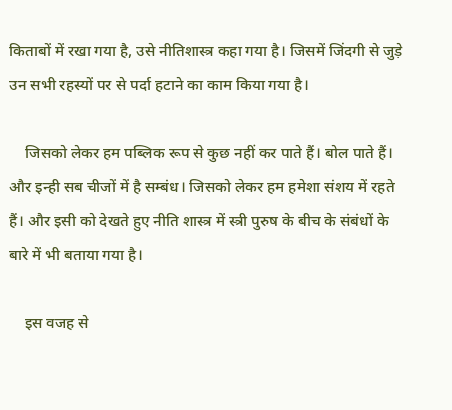किताबों में रखा गया है, उसे नीतिशास्त्र कहा गया है। जिसमें जिंदगी से जुड़े उन सभी रहस्यों पर से पर्दा हटाने का काम किया गया है।

    जिसको लेकर हम पब्लिक रूप से कुछ नहीं कर पाते हैं। बोल पाते हैं। और इन्ही सब चीजों में है सम्बंध। जिसको लेकर हम हमेशा संशय में रहते हैं। और इसी को देखते हुए नीति शास्त्र में स्त्री पुरुष के बीच के संबंधों के बारे में भी बताया गया है।

    इस वजह से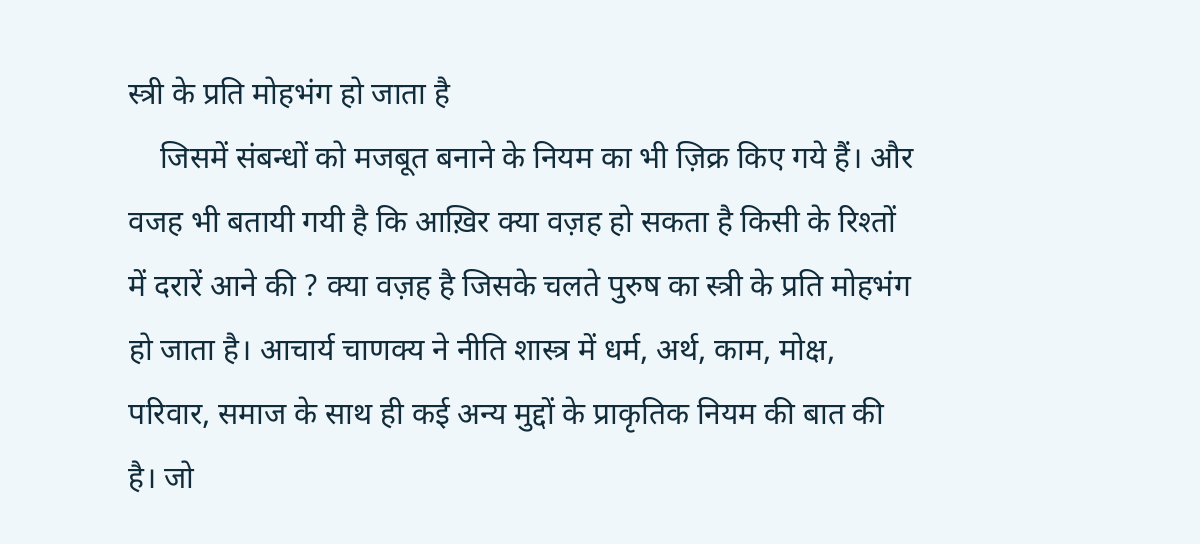स्त्री के प्रति मोहभंग हो जाता है
    जिसमें संबन्धों को मजबूत बनाने के नियम का भी ज़िक्र किए गये हैं। और वजह भी बतायी गयी है कि आख़िर क्या वज़ह हो सकता है किसी के रिश्तों में दरारें आने की ? क्या वज़ह है जिसके चलते पुरुष का स्त्री के प्रति मोहभंग हो जाता है। आचार्य चाणक्य ने नीति शास्त्र में धर्म, अर्थ, काम, मोक्ष, परिवार, समाज के साथ ही कई अन्य मुद्दों के प्राकृतिक नियम की बात की है। जो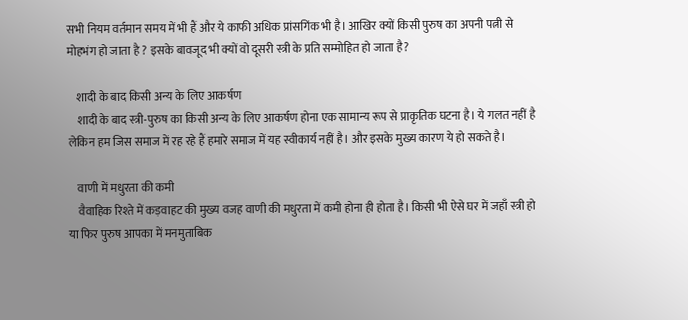सभी नियम वर्तमान समय में भी हैं और ये काफी अधिक प्रांसगिंक भी है। आखिर क्यों किसी पुरुष का अपनी पत्नी से मोहभंग हो जाता है ? इसके बावजूद भी क्यों वो दूसरी स्त्री के प्रति सम्मोहित हो जाता है?

    शादी के बाद किसी अन्य के लिए आकर्षण
    शादी के बाद स्त्री-पुरुष का किसी अन्य के लिए आकर्षण होना एक सामान्य रूप से प्राकृतिक घटना है। ये गलत नहीं है लेकिन हम जिस समाज में रह रहे हैं हमारे समाज में यह स्वीकार्य नहीं है। और इसके मुख्य कारण ये हो सकते है।

    वाणी में मधुरता की कमी
    वैवाहिक रिश्ते में कड़वाहट की मुख्य वजह वाणी की मधुरता में कमी होना ही होता है। किसी भी ऐसे घर में जहाँ स्त्री हो या फिर पुरुष आपका में मनमुताबिक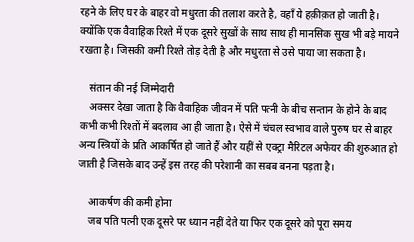रहने के लिए घर के बाहर वो मधुरता की तलाश करते है, वहाँ ये हक़ीक़त हो जाती है। क्योंकि एक वैवाहिक रिश्ते में एक दूसरे सुखों के साथ साथ ही मानसिक सुख भी बड़े मायने रखता है। जिसकी कमी रिश्ते तोड़ देती है और मधुरता से उसे पाया जा सकता है।

    संतान की नई जिम्मेदारी
    अक्सर देखा जाता है कि वैवाहिक जीवन में पति पत्नी के बीच सन्तान के होने के बाद कभी कभी रिश्तों में बदलाव आ ही जाता है। ऐसे में चंचल स्वभाव वाले पुरुष घर से बाहर अन्य स्त्रियों के प्रति आकर्षित हो जाते हैं और यहीं से एक्ट्रा मैरिटल अफेयर की शुरुआत हो जाती है जिसके बाद उन्हें इस तरह की परेशानी का सबब बनना पड़ता है।

    आकर्षण की कमी होना
    जब पति पत्नी एक दूसरे पर ध्यान नहीं देते या फिर एक दूसरे को पूरा समय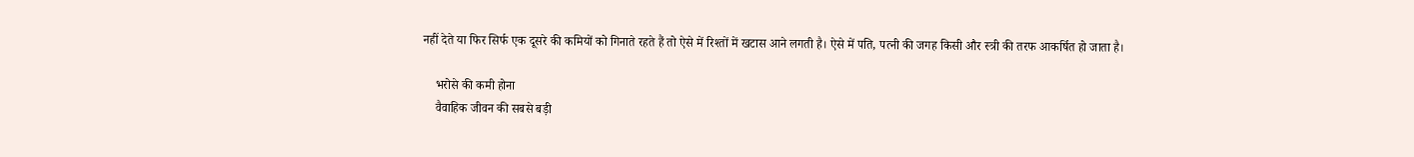नहीं देते या फिर सिर्फ एक दूसरे की कमियों को गिनाते रहते हैं तो ऐसे में रिश्तों में खटास आने लगती है। ऐसे में पति, पत्नी की जगह किसी और स्त्री की तरफ आकर्षित हो जाता है।

    भरोसे की कमी होना
    वैवाहिक जीवन की सबसे बड़ी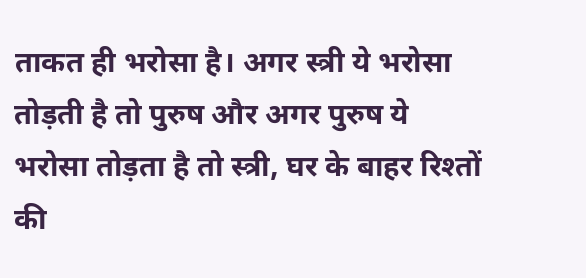ताकत ही भरोसा है। अगर स्त्री ये भरोसा तोड़ती है तो पुरुष और अगर पुरुष ये भरोसा तोड़ता है तो स्त्री, घर के बाहर रिश्तों की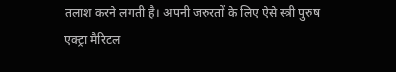तलाश करने लगती है। अपनी जरुरतों के लिए ऐसे स्त्री पुरुष एक्ट्रा मैरिटल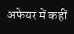अफेयर में कहीं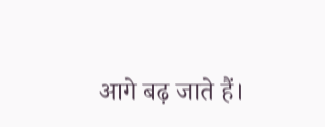आगे बढ़ जाते हैं।